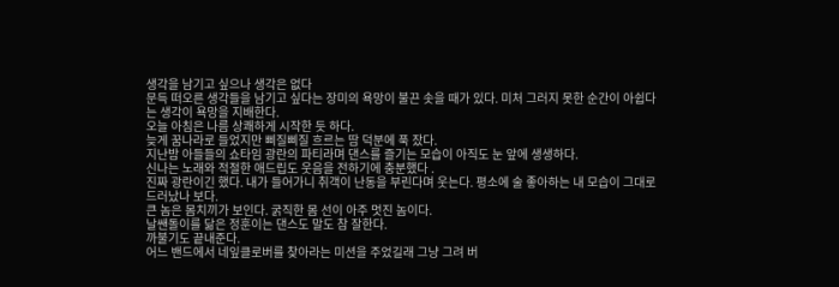생각을 남기고 싶으나 생각은 없다
문득 떠오른 생각들을 남기고 싶다는 장미의 욕망이 불끈 솟을 때가 있다. 미처 그러지 못한 순간이 아쉽다는 생각이 욕망을 지배한다.
오늘 아침은 나름 상쾌하게 시작한 듯 하다.
늦게 꿈나라로 들었지만 삐질삐질 흐르는 땀 덕분에 푹 잤다.
지난밤 아들들의 쇼타임 광란의 파티라며 댄스를 즐기는 모습이 아직도 눈 앞에 생생하다.
신나는 노래와 적절한 애드립도 웃음을 전하기에 충분했다 .
진짜 광란이긴 했다. 내가 들어가니 취객이 난동을 부린다며 웃는다. 평소에 술 좋아하는 내 모습이 그대로 드러났나 보다.
큰 놈은 몸치끼가 보인다. 굵직한 몸 선이 아주 멋진 놈이다.
날쌘돌이를 닮은 정훈이는 댄스도 말도 참 잘한다.
까불기도 끝내준다.
어느 밴드에서 네잎클로버를 찾아라는 미션을 주었길래 그냥 그려 버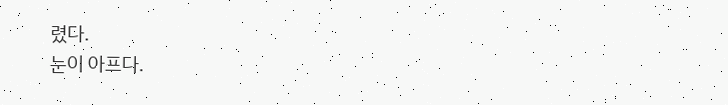렸다.
눈이 아프다.